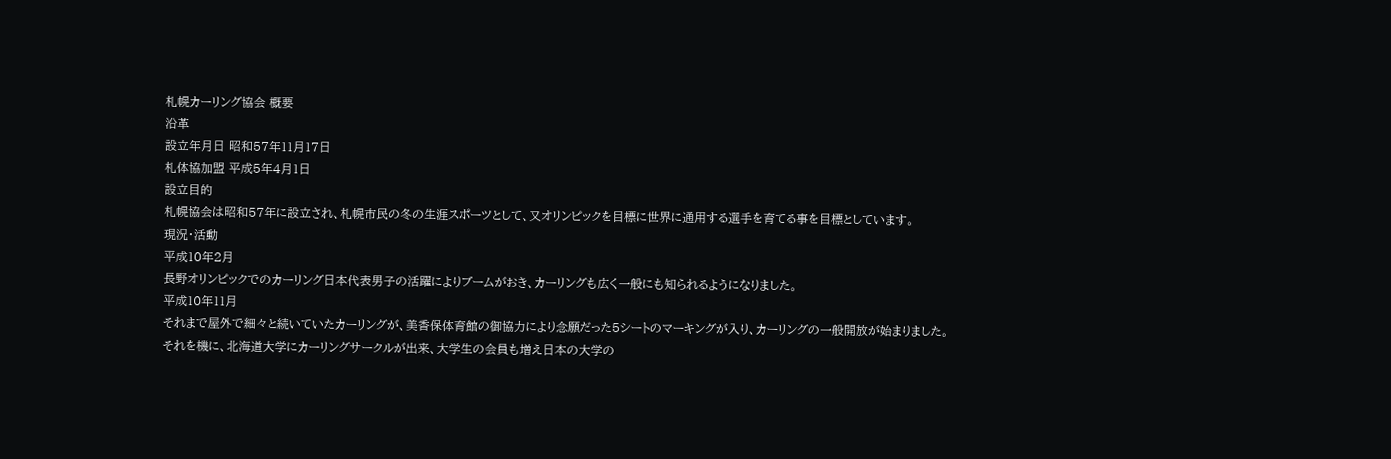札幌カーリング協会 概要
沿革
設立年月日 昭和57年11月17日
札体協加盟 平成5年4月1日
設立目的
札幌協会は昭和57年に設立され、札幌市民の冬の生涯スポーツとして、又オリンピックを目標に世界に通用する選手を育てる事を目標としています。
現況・活動
平成10年2月
長野オリンピックでのカーリング日本代表男子の活躍によりブームがおき、カーリングも広く一般にも知られるようになりました。
平成10年11月
それまで屋外で細々と続いていたカーリングが、美香保体育館の御協力により念願だった5シートのマーキングが入り、カーリングの一般開放が始まりました。
それを機に、北海道大学にカーリングサークルが出来、大学生の会員も増え日本の大学の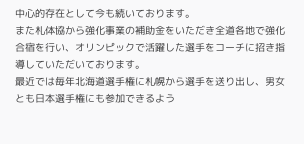中心的存在として今も続いております。
また札体協から強化事業の補助金をいただき全道各地で強化合宿を行い、オリンピックで活躍した選手をコーチに招き指導していただいております。
最近では毎年北海道選手権に札幌から選手を送り出し、男女とも日本選手権にも参加できるよう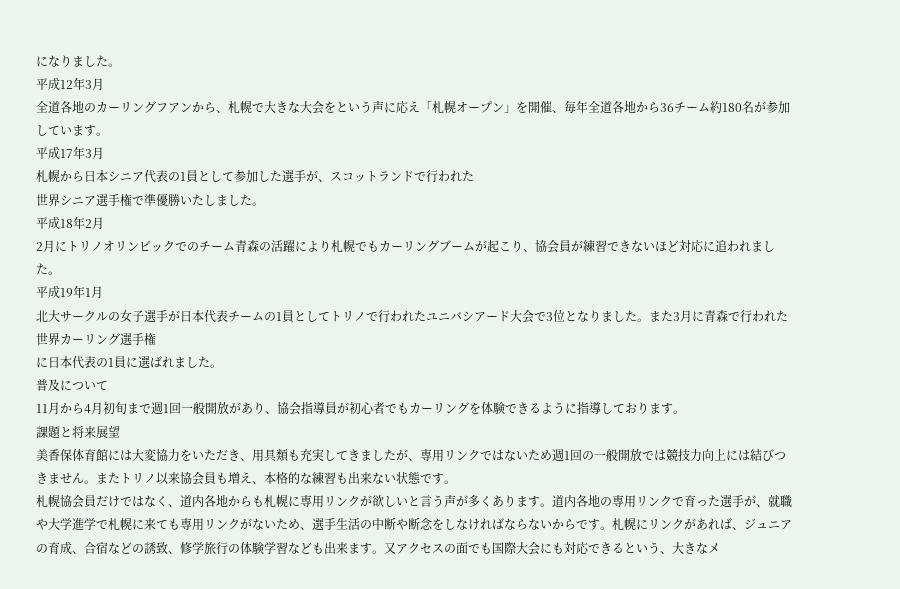になりました。
平成12年3月
全道各地のカーリングフアンから、札幌で大きな大会をという声に応え「札幌オープン」を開催、毎年全道各地から36チーム約180名が参加しています。
平成17年3月
札幌から日本シニア代表の1員として参加した選手が、スコットランドで行われた
世界シニア選手権で準優勝いたしました。
平成18年2月
2月にトリノオリンピックでのチーム青森の活躍により札幌でもカーリングブームが起こり、協会員が練習できないほど対応に追われました。
平成19年1月
北大サークルの女子選手が日本代表チームの1員としてトリノで行われたユニバシアード大会で3位となりました。また3月に青森で行われた世界カーリング選手権
に日本代表の1員に選ばれました。
普及について
11月から4月初旬まで週1回一般開放があり、協会指導員が初心者でもカーリングを体験できるように指導しております。
課題と将来展望
美香保体育館には大変協力をいただき、用具類も充実してきましたが、専用リンクではないため週1回の一般開放では競技力向上には結びつきません。またトリノ以来協会員も増え、本格的な練習も出来ない状態です。
札幌協会員だけではなく、道内各地からも札幌に専用リンクが欲しいと言う声が多くあります。道内各地の専用リンクで育った選手が、就職や大学進学で札幌に来ても専用リンクがないため、選手生活の中断や断念をしなければならないからです。札幌にリンクがあれば、ジュニアの育成、合宿などの誘致、修学旅行の体験学習なども出来ます。又アクセスの面でも国際大会にも対応できるという、大きなメ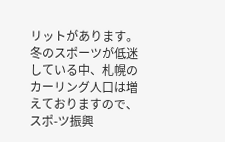リットがあります。冬のスポーツが低迷している中、札幌のカーリング人口は増えておりますので、スポ-ツ振興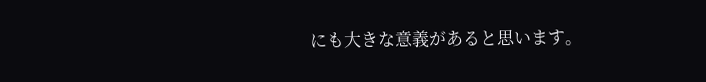にも大きな意義があると思います。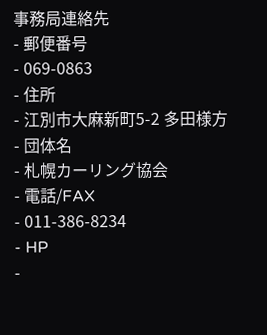事務局連絡先
- 郵便番号
- 069-0863
- 住所
- 江別市大麻新町5-2 多田様方
- 団体名
- 札幌カーリング協会
- 電話/FAX
- 011-386-8234
- HP
-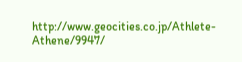http://www.geocities.co.jp/Athlete-Athene/9947/